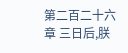第二百二十六章 三日后,朕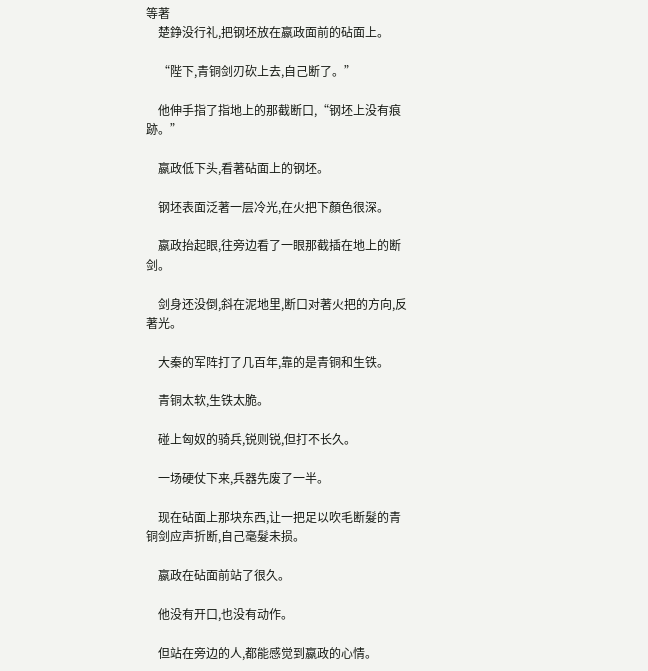等著
    楚錚没行礼,把钢坯放在嬴政面前的砧面上。

    “陛下,青铜剑刃砍上去,自己断了。”

    他伸手指了指地上的那截断口,“钢坯上没有痕跡。”

    嬴政低下头,看著砧面上的钢坯。

    钢坯表面泛著一层冷光,在火把下顏色很深。

    嬴政抬起眼,往旁边看了一眼那截插在地上的断剑。

    剑身还没倒,斜在泥地里,断口对著火把的方向,反著光。

    大秦的军阵打了几百年,靠的是青铜和生铁。

    青铜太软,生铁太脆。

    碰上匈奴的骑兵,锐则锐,但打不长久。

    一场硬仗下来,兵器先废了一半。

    现在砧面上那块东西,让一把足以吹毛断髮的青铜剑应声折断,自己毫髮未损。

    嬴政在砧面前站了很久。

    他没有开口,也没有动作。

    但站在旁边的人,都能感觉到嬴政的心情。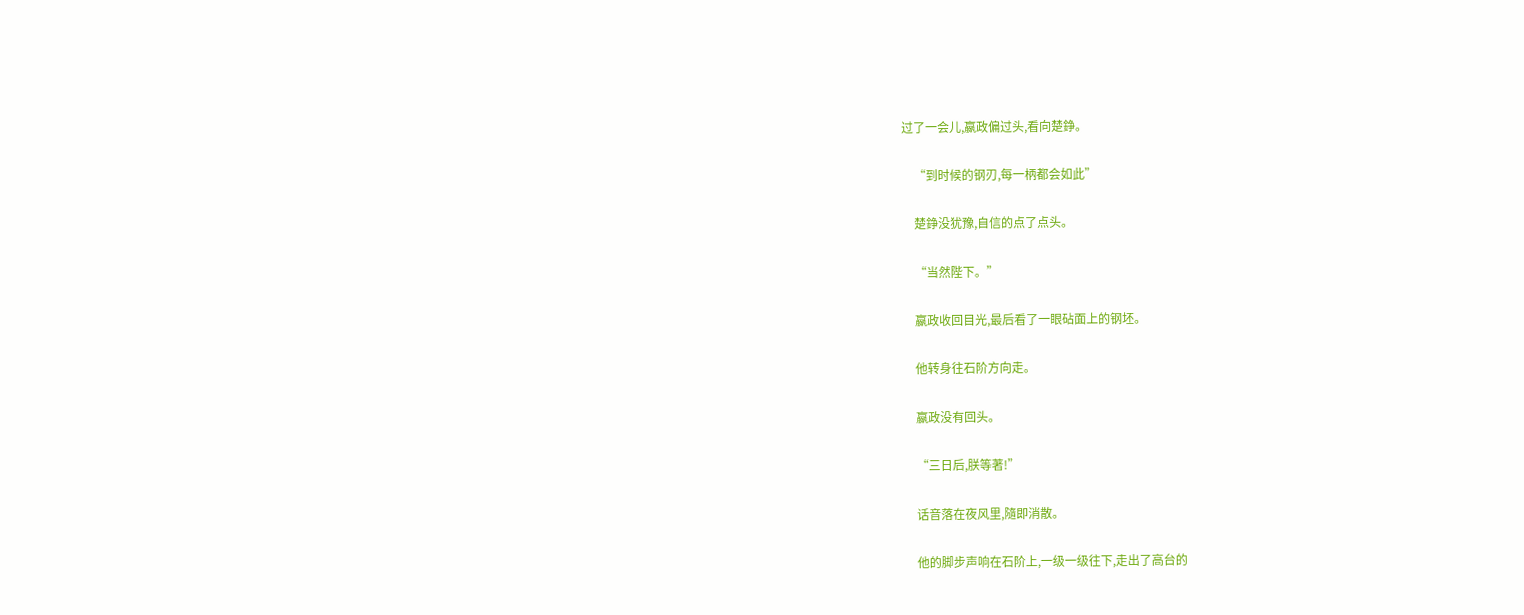过了一会儿,嬴政偏过头,看向楚錚。

    “到时候的钢刃,每一柄都会如此”

    楚錚没犹豫,自信的点了点头。

    “当然陛下。”

    嬴政收回目光,最后看了一眼砧面上的钢坯。

    他转身往石阶方向走。

    嬴政没有回头。

    “三日后,朕等著!”

    话音落在夜风里,隨即消散。

    他的脚步声响在石阶上,一级一级往下,走出了高台的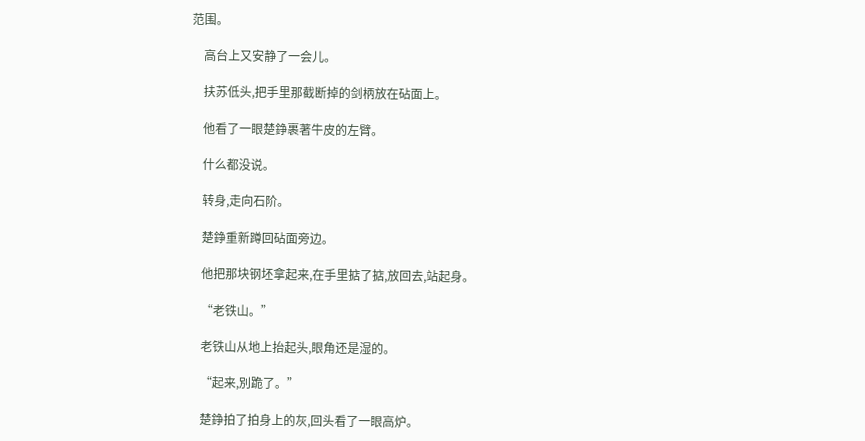范围。

    高台上又安静了一会儿。

    扶苏低头,把手里那截断掉的剑柄放在砧面上。

    他看了一眼楚錚裹著牛皮的左臂。

    什么都没说。

    转身,走向石阶。

    楚錚重新蹲回砧面旁边。

    他把那块钢坯拿起来,在手里掂了掂,放回去,站起身。

    “老铁山。”

    老铁山从地上抬起头,眼角还是湿的。

    “起来,別跪了。”

    楚錚拍了拍身上的灰,回头看了一眼高炉。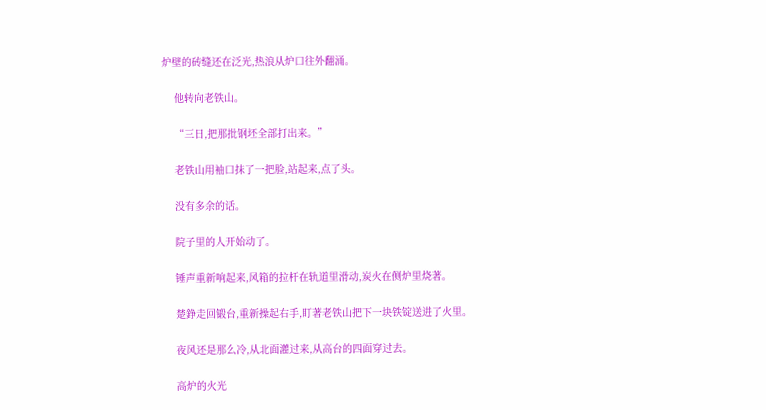炉壁的砖缝还在泛光,热浪从炉口往外翻涌。

    他转向老铁山。

    “三日,把那批钢坯全部打出来。”

    老铁山用袖口抹了一把脸,站起来,点了头。

    没有多余的话。

    院子里的人开始动了。

    锤声重新响起来,风箱的拉杆在轨道里滑动,炭火在侧炉里烧著。

    楚錚走回锻台,重新操起右手,盯著老铁山把下一块铁锭送进了火里。

    夜风还是那么冷,从北面灌过来,从高台的四面穿过去。

    高炉的火光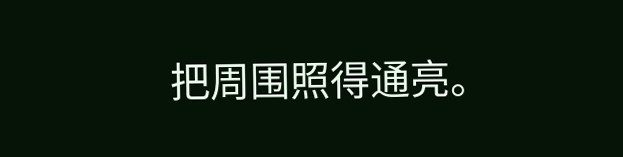把周围照得通亮。